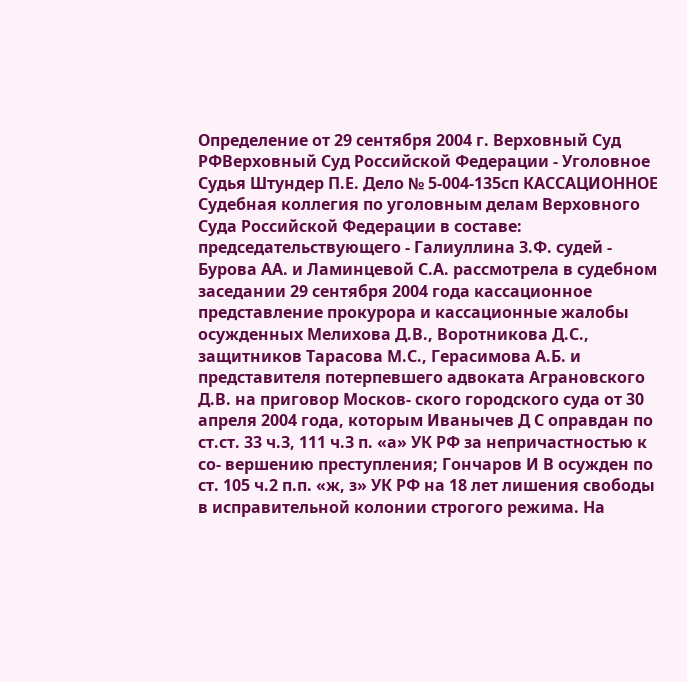Определение от 29 сентября 2004 г. Верховный Суд РФВерховный Суд Российской Федерации - Уголовное Судья Штундер П.Е. Дело № 5-004-135сп КАССАЦИОННОЕ Судебная коллегия по уголовным делам Верховного Суда Российской Федерации в составе: председательствующего - Галиуллина З.Ф. судей - Бурова АА. и Ламинцевой С.А. рассмотрела в судебном заседании 29 сентября 2004 года кассационное представление прокурора и кассационные жалобы осужденных Мелихова Д.В., Воротникова Д.С., защитников Тарасова М.С., Герасимова А.Б. и представителя потерпевшего адвоката Аграновского Д.В. на приговор Москов- ского городского суда от 30 апреля 2004 года, которым Иванычев Д С оправдан по ст.ст. 33 ч.З, 111 ч.З п. «а» УК РФ за непричастностью к со- вершению преступления; Гончаров И В осужден по ст. 105 ч.2 п.п. «ж, з» УК РФ на 18 лет лишения свободы в исправительной колонии строгого режима. На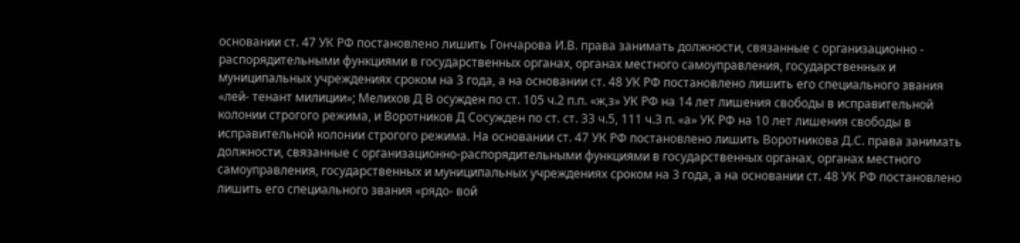основании ст. 47 УК РФ постановлено лишить Гончарова И.В. права занимать должности, связанные с организационно - распорядительными функциями в государственных органах, органах местного самоуправления, государственных и муниципальных учреждениях сроком на 3 года, а на основании ст. 48 УК РФ постановлено лишить его специального звания «лей- тенант милиции»; Мелихов Д В осужден по ст. 105 ч.2 п.п. «ж,з» УК РФ на 14 лет лишения свободы в исправительной колонии строгого режима, и Воротников Д Сосужден по ст. ст. 33 ч.5, 111 ч.З п. «а» УК РФ на 10 лет лишения свободы в исправительной колонии строгого режима. На основании ст. 47 УК РФ постановлено лишить Воротникова Д.С. права занимать должности, связанные с организационно-распорядительными функциями в государственных органах, органах местного самоуправления, государственных и муниципальных учреждениях сроком на 3 года, а на основании ст. 48 УК РФ постановлено лишить его специального звания «рядо- вой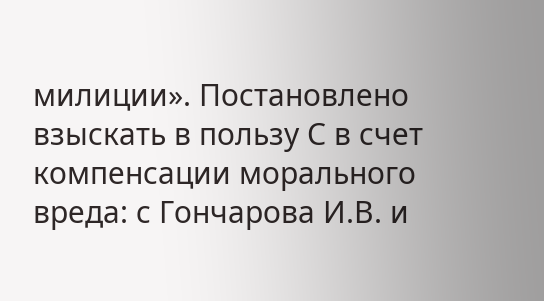милиции». Постановлено взыскать в пользу С в счет компенсации морального вреда: с Гончарова И.В. и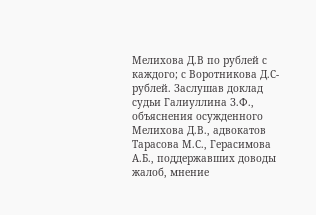Мелихова Д.В по рублей с каждого; с Воротникова Д.С- рублей. Заслушав доклад судьи Галиуллина З.Ф., объяснения осужденного Мелихова Д.В., адвокатов Тарасова М.С., Герасимова А.Б., поддержавших доводы жалоб, мнение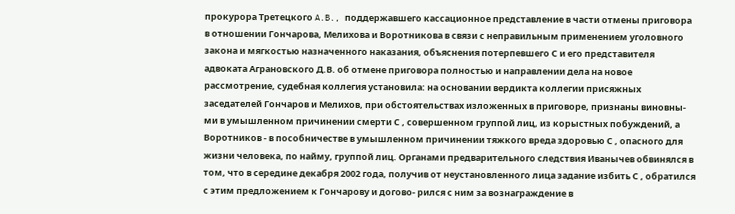прокурора Третецкого A.B., поддержавшего кассационное представление в части отмены приговора в отношении Гончарова, Мелихова и Воротникова в связи с неправильным применением уголовного закона и мягкостью назначенного наказания, объяснения потерпевшего С и его представителя адвоката Аграновского Д.В. об отмене приговора полностью и направлении дела на новое рассмотрение, судебная коллегия установила: на основании вердикта коллегии присяжных заседателей Гончаров и Мелихов, при обстоятельствах изложенных в приговоре, признаны виновны- ми в умышленном причинении смерти С , совершенном группой лиц, из корыстных побуждений, а Воротников - в пособничестве в умышленном причинении тяжкого вреда здоровью С , опасного для жизни человека, по найму, группой лиц. Органами предварительного следствия Иванычев обвинялся в том, что в середине декабря 2002 года, получив от неустановленного лица задание избить С , обратился с этим предложением к Гончарову и догово- рился с ним за вознаграждение в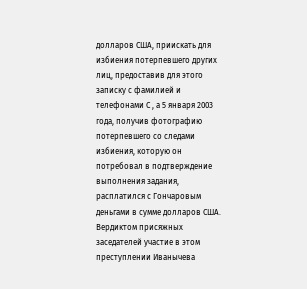долларов США, приискать для избиения потерпевшего других лиц, предоставив для этого записку с фамилией и телефонами С , а 5 января 2003 года, получив фотографию потерпевшего со следами избиения, которую он потребовал в подтверждение выполнения задания, расплатился с Гончаровым деньгами в сумме долларов США. Вердиктом присяжных заседателей участие в этом преступлении Иванычева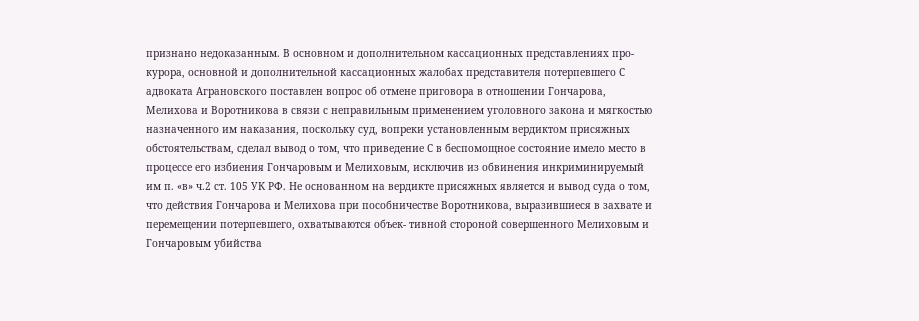признано недоказанным. В основном и дополнительном кассационных представлениях про-курора, основной и дополнительной кассационных жалобах представителя потерпевшего С адвоката Аграновского поставлен вопрос об отмене приговора в отношении Гончарова, Мелихова и Воротникова в связи с неправильным применением уголовного закона и мягкостью назначенного им наказания, поскольку суд, вопреки установленным вердиктом присяжных обстоятельствам, сделал вывод о том, что приведение С в беспомощное состояние имело место в процессе его избиения Гончаровым и Мелиховым, исключив из обвинения инкриминируемый им п. «в» ч.2 ст. 105 УК РФ. Не основанном на вердикте присяжных является и вывод суда о том, что действия Гончарова и Мелихова при пособничестве Воротникова, выразившиеся в захвате и перемещении потерпевшего, охватываются объек- тивной стороной совершенного Мелиховым и Гончаровым убийства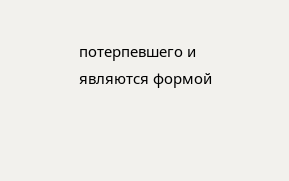потерпевшего и являются формой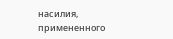насилия, примененного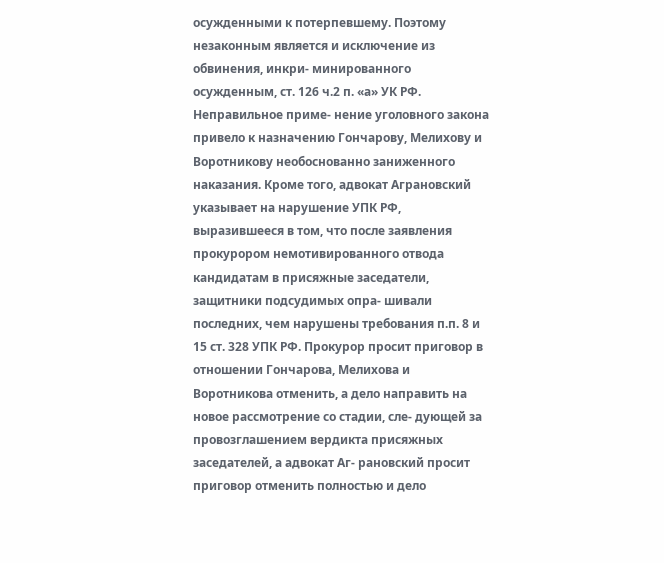осужденными к потерпевшему. Поэтому незаконным является и исключение из обвинения, инкри- минированного осужденным, ст. 126 ч.2 п. «а» УК РФ. Неправильное приме- нение уголовного закона привело к назначению Гончарову, Мелихову и Воротникову необоснованно заниженного наказания. Кроме того, адвокат Аграновский указывает на нарушение УПК РФ, выразившееся в том, что после заявления прокурором немотивированного отвода кандидатам в присяжные заседатели, защитники подсудимых опра- шивали последних, чем нарушены требования п.п. 8 и 15 ст. 328 УПК РФ. Прокурор просит приговор в отношении Гончарова, Мелихова и Воротникова отменить, а дело направить на новое рассмотрение со стадии, сле- дующей за провозглашением вердикта присяжных заседателей, а адвокат Аг- рановский просит приговор отменить полностью и дело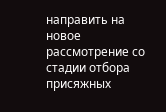направить на новое рассмотрение со стадии отбора присяжных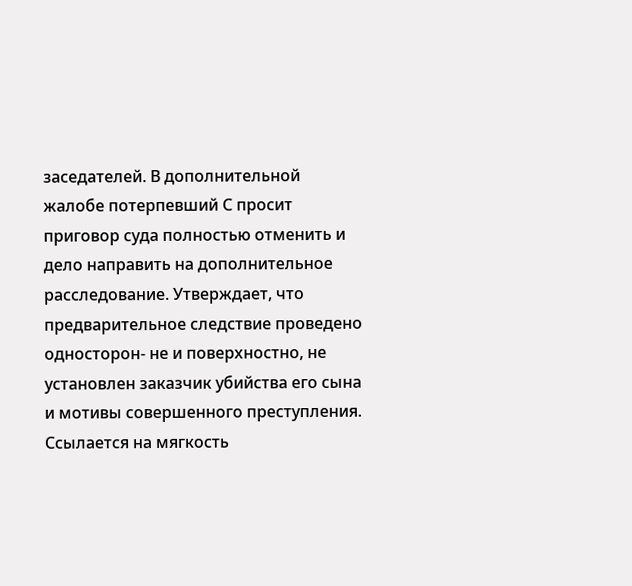заседателей. В дополнительной жалобе потерпевший С просит приговор суда полностью отменить и дело направить на дополнительное расследование. Утверждает, что предварительное следствие проведено односторон- не и поверхностно, не установлен заказчик убийства его сына и мотивы совершенного преступления. Ссылается на мягкость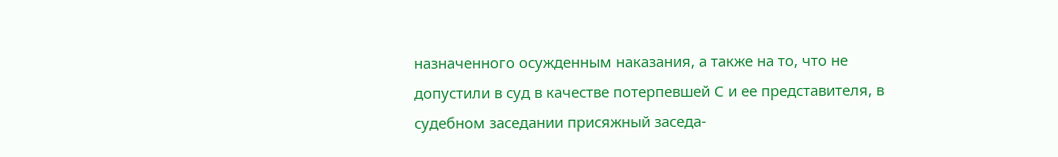назначенного осужденным наказания, а также на то, что не допустили в суд в качестве потерпевшей С и ее представителя, в судебном заседании присяжный заседа-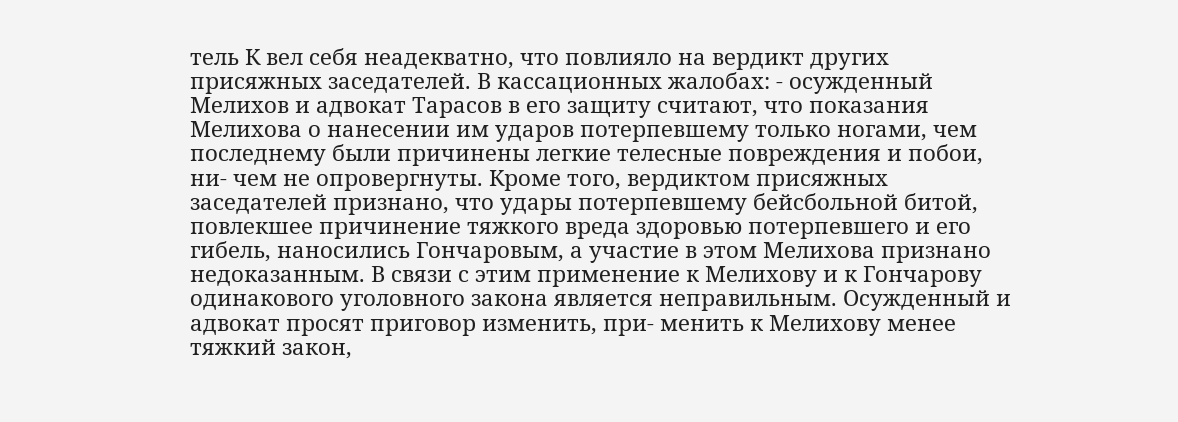тель К вел себя неадекватно, что повлияло на вердикт других присяжных заседателей. В кассационных жалобах: - осужденный Мелихов и адвокат Тарасов в его защиту считают, что показания Мелихова о нанесении им ударов потерпевшему только ногами, чем последнему были причинены легкие телесные повреждения и побои, ни- чем не опровергнуты. Кроме того, вердиктом присяжных заседателей признано, что удары потерпевшему бейсбольной битой, повлекшее причинение тяжкого вреда здоровью потерпевшего и его гибель, наносились Гончаровым, а участие в этом Мелихова признано недоказанным. В связи с этим применение к Мелихову и к Гончарову одинакового уголовного закона является неправильным. Осужденный и адвокат просят приговор изменить, при- менить к Мелихову менее тяжкий закон,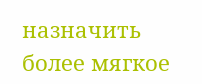назначить более мягкое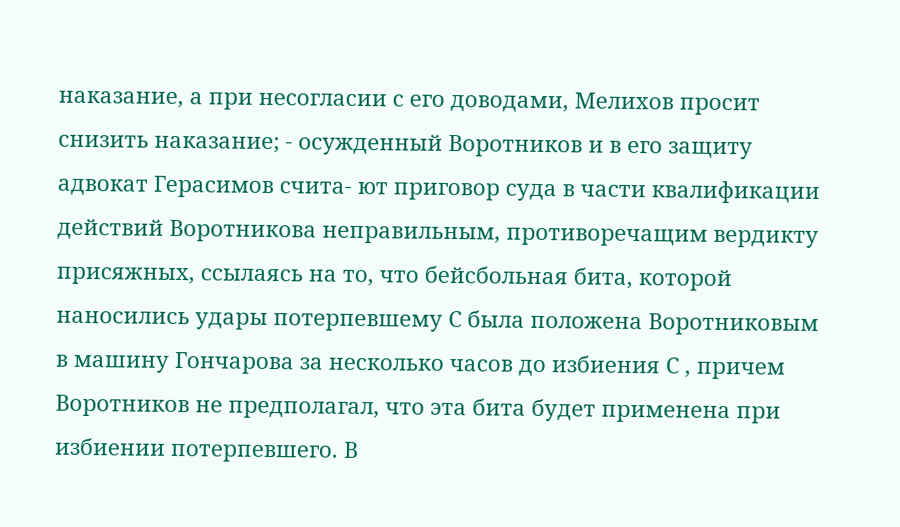наказание, а при несогласии с его доводами, Мелихов просит снизить наказание; - осужденный Воротников и в его защиту адвокат Герасимов счита- ют приговор суда в части квалификации действий Воротникова неправильным, противоречащим вердикту присяжных, ссылаясь на то, что бейсбольная бита, которой наносились удары потерпевшему С была положена Воротниковым в машину Гончарова за несколько часов до избиения С , причем Воротников не предполагал, что эта бита будет применена при избиении потерпевшего. В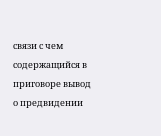связи с чем содержащийся в приговоре вывод о предвидении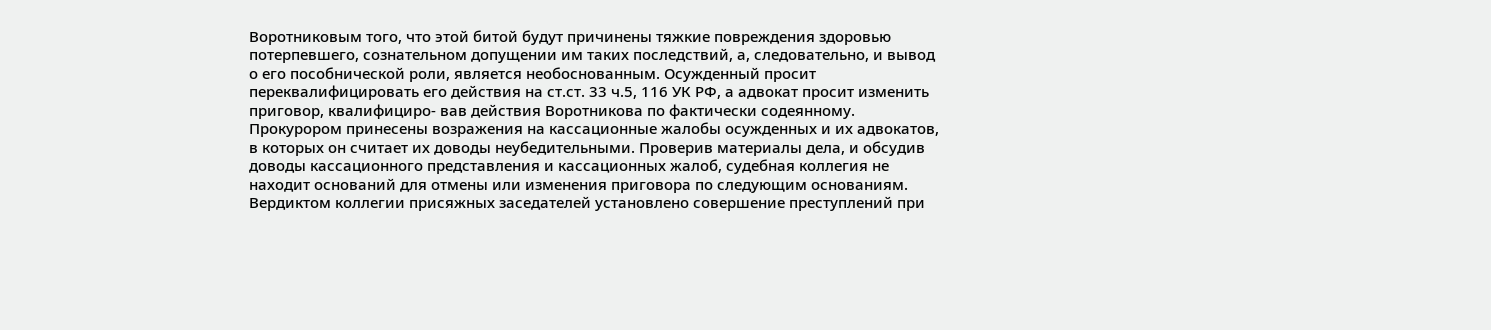Воротниковым того, что этой битой будут причинены тяжкие повреждения здоровью потерпевшего, сознательном допущении им таких последствий, а, следовательно, и вывод о его пособнической роли, является необоснованным. Осужденный просит переквалифицировать его действия на ст.ст. 33 ч.5, 116 УК РФ, а адвокат просит изменить приговор, квалифициро- вав действия Воротникова по фактически содеянному. Прокурором принесены возражения на кассационные жалобы осужденных и их адвокатов, в которых он считает их доводы неубедительными. Проверив материалы дела, и обсудив доводы кассационного представления и кассационных жалоб, судебная коллегия не находит оснований для отмены или изменения приговора по следующим основаниям. Вердиктом коллегии присяжных заседателей установлено совершение преступлений при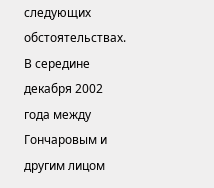следующих обстоятельствах. В середине декабря 2002 года между Гончаровым и другим лицом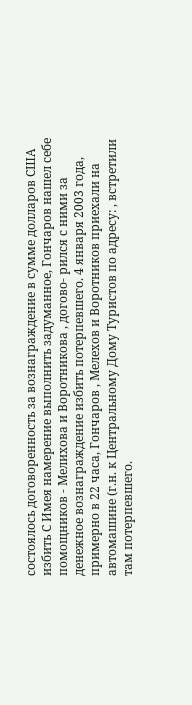состоялось договоренность за вознаграждение в сумме долларов США избить С Имея намерение выполнить задуманное, Гончаров нашел себе помощников - Мелихова и Воротникова , догово- рился с ними за денежное вознаграждение избить потерпевшего. 4 января 2003 года, примерно в 22 часа, Гончаров , Мелехов и Воротников приехали на автомашине (г.н. к Центральному Дому Туристов по адресу: , встретили там потерпевшего.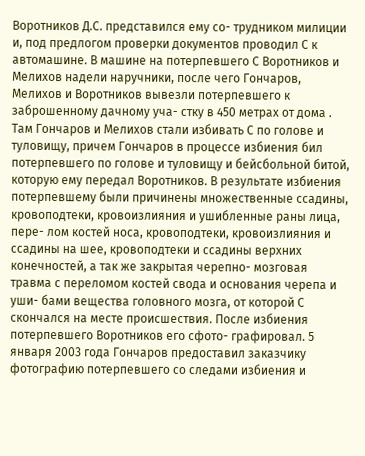Воротников Д.С. представился ему со- трудником милиции и, под предлогом проверки документов проводил С к автомашине. В машине на потерпевшего С Воротников и Мелихов надели наручники, после чего Гончаров, Мелихов и Воротников вывезли потерпевшего к заброшенному дачному уча- стку в 450 метрах от дома . Там Гончаров и Мелихов стали избивать С по голове и туловищу, причем Гончаров в процессе избиения бил потерпевшего по голове и туловищу и бейсбольной битой, которую ему передал Воротников. В результате избиения потерпевшему были причинены множественные ссадины, кровоподтеки, кровоизлияния и ушибленные раны лица, пере- лом костей носа, кровоподтеки, кровоизлияния и ссадины на шее, кровоподтеки и ссадины верхних конечностей, а так же закрытая черепно- мозговая травма с переломом костей свода и основания черепа и уши- бами вещества головного мозга, от которой С скончался на месте происшествия. После избиения потерпевшего Воротников его сфото- графировал. 5 января 2003 года Гончаров предоставил заказчику фотографию потерпевшего со следами избиения и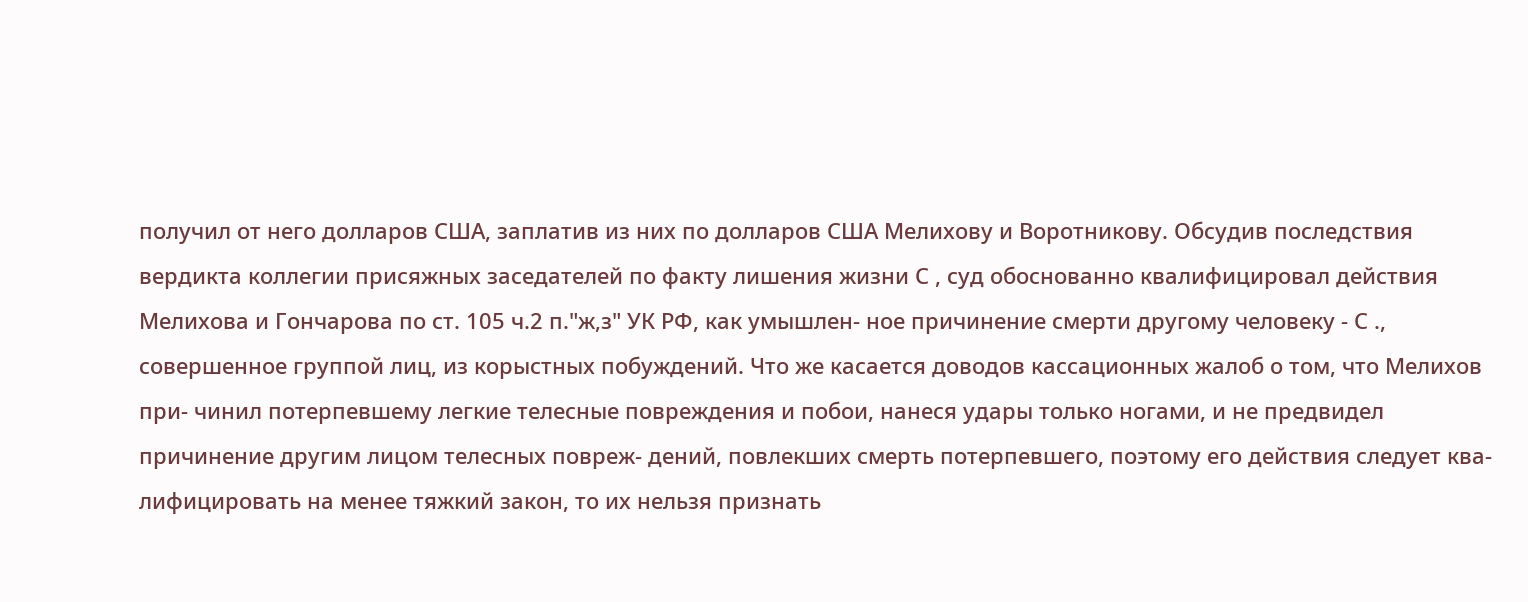получил от него долларов США, заплатив из них по долларов США Мелихову и Воротникову. Обсудив последствия вердикта коллегии присяжных заседателей по факту лишения жизни С , суд обоснованно квалифицировал действия Мелихова и Гончарова по ст. 105 ч.2 п."ж,з" УК РФ, как умышлен- ное причинение смерти другому человеку - С ., совершенное группой лиц, из корыстных побуждений. Что же касается доводов кассационных жалоб о том, что Мелихов при- чинил потерпевшему легкие телесные повреждения и побои, нанеся удары только ногами, и не предвидел причинение другим лицом телесных повреж- дений, повлекших смерть потерпевшего, поэтому его действия следует ква- лифицировать на менее тяжкий закон, то их нельзя признать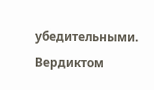убедительными. Вердиктом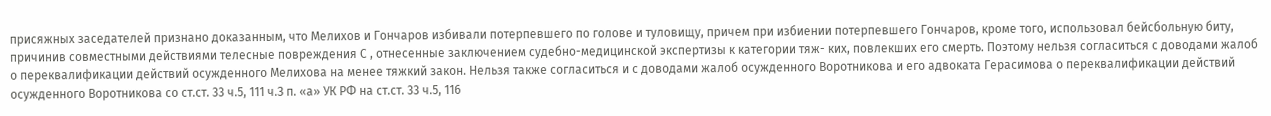присяжных заседателей признано доказанным, что Мелихов и Гончаров избивали потерпевшего по голове и туловищу, причем при избиении потерпевшего Гончаров, кроме того, использовал бейсбольную биту, причинив совместными действиями телесные повреждения С , отнесенные заключением судебно-медицинской экспертизы к категории тяж- ких, повлекших его смерть. Поэтому нельзя согласиться с доводами жалоб о переквалификации действий осужденного Мелихова на менее тяжкий закон. Нельзя также согласиться и с доводами жалоб осужденного Воротникова и его адвоката Герасимова о переквалификации действий осужденного Воротникова со ст.ст. 33 ч.5, 111 ч.З п. «а» УК РФ на ст.ст. 33 ч.5, 116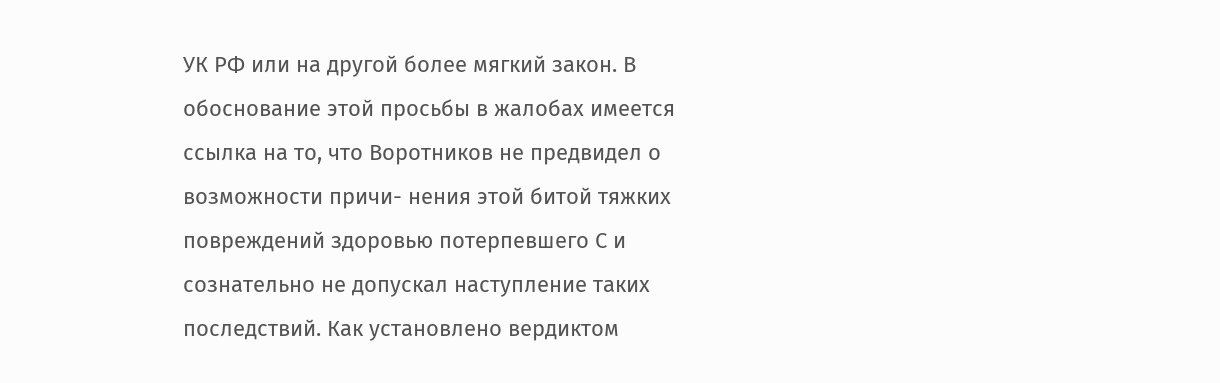УК РФ или на другой более мягкий закон. В обоснование этой просьбы в жалобах имеется ссылка на то, что Воротников не предвидел о возможности причи- нения этой битой тяжких повреждений здоровью потерпевшего С и сознательно не допускал наступление таких последствий. Как установлено вердиктом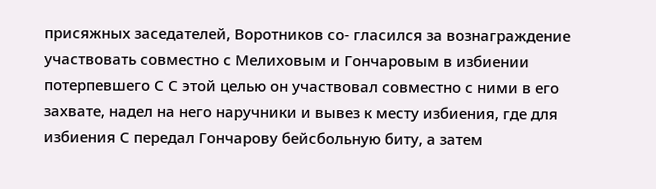присяжных заседателей, Воротников со- гласился за вознаграждение участвовать совместно с Мелиховым и Гончаровым в избиении потерпевшего С С этой целью он участвовал совместно с ними в его захвате, надел на него наручники и вывез к месту избиения, где для избиения С передал Гончарову бейсбольную биту, а затем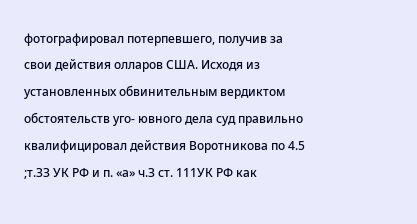фотографировал потерпевшего, получив за свои действия олларов США. Исходя из установленных обвинительным вердиктом обстоятельств уго- ювного дела суд правильно квалифицировал действия Воротникова по 4.5 ;т.ЗЗ УК РФ и п. «а» ч.З ст. 111УК РФ как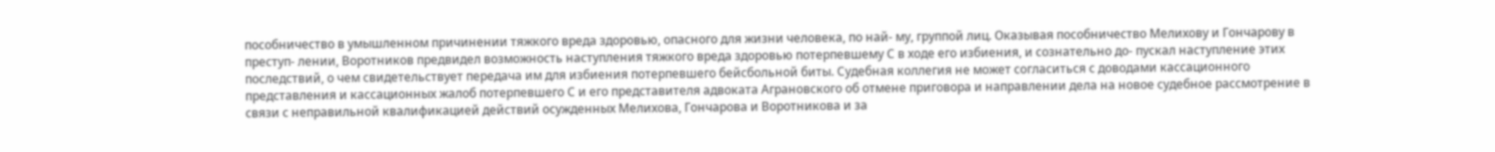пособничество в умышленном причинении тяжкого вреда здоровью, опасного для жизни человека, по най- му, группой лиц. Оказывая пособничество Мелихову и Гончарову в преступ- лении, Воротников предвидел возможность наступления тяжкого вреда здоровью потерпевшему С в ходе его избиения, и сознательно до- пускал наступление этих последствий, о чем свидетельствует передача им для избиения потерпевшего бейсбольной биты. Судебная коллегия не может согласиться с доводами кассационного представления и кассационных жалоб потерпевшего С и его представителя адвоката Аграновского об отмене приговора и направлении дела на новое судебное рассмотрение в связи с неправильной квалификацией действий осужденных Мелихова, Гончарова и Воротникова и за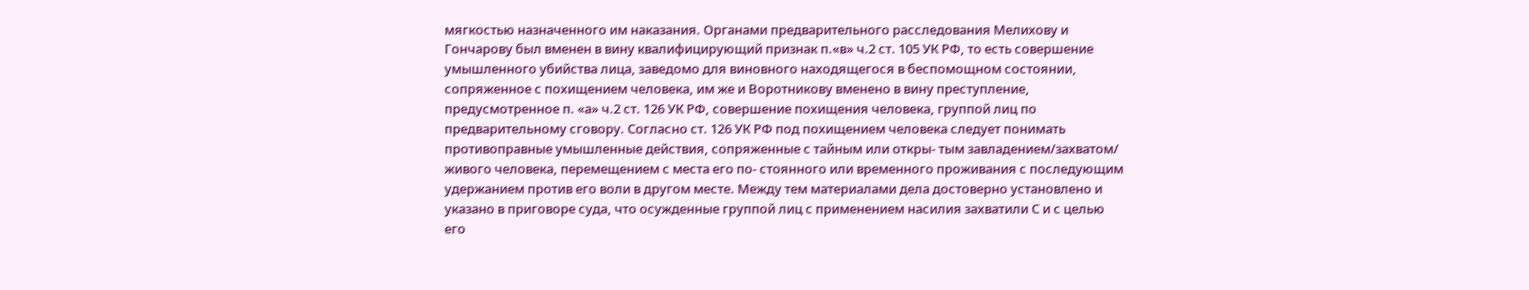мягкостью назначенного им наказания. Органами предварительного расследования Мелихову и Гончарову был вменен в вину квалифицирующий признак п.«в» ч.2 ст. 105 УК РФ, то есть совершение умышленного убийства лица, заведомо для виновного находящегося в беспомощном состоянии, сопряженное с похищением человека, им же и Воротникову вменено в вину преступление, предусмотренное п. «а» ч.2 ст. 126 УК РФ, совершение похищения человека, группой лиц по предварительному сговору. Согласно ст. 126 УК РФ под похищением человека следует понимать противоправные умышленные действия, сопряженные с тайным или откры- тым завладением/захватом/ живого человека, перемещением с места его по- стоянного или временного проживания с последующим удержанием против его воли в другом месте. Между тем материалами дела достоверно установлено и указано в приговоре суда, что осужденные группой лиц с применением насилия захватили С и с целью его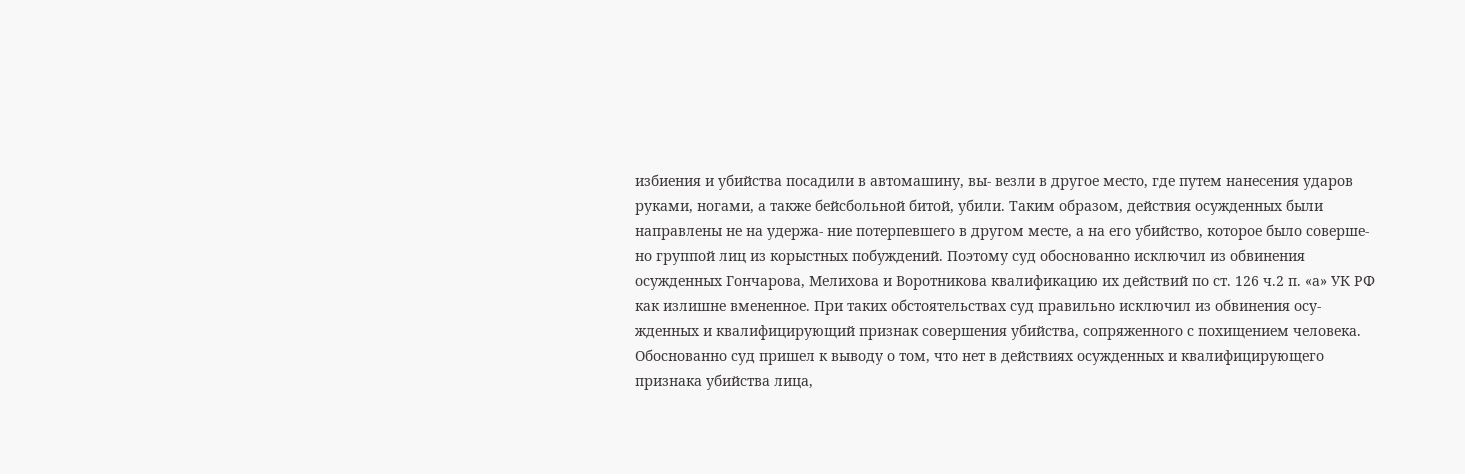избиения и убийства посадили в автомашину, вы- везли в другое место, где путем нанесения ударов руками, ногами, а также бейсбольной битой, убили. Таким образом, действия осужденных были направлены не на удержа- ние потерпевшего в другом месте, а на его убийство, которое было соверше- но группой лиц из корыстных побуждений. Поэтому суд обоснованно исключил из обвинения осужденных Гончарова, Мелихова и Воротникова квалификацию их действий по ст. 126 ч.2 п. «а» УК РФ как излишне вмененное. При таких обстоятельствах суд правильно исключил из обвинения осу-жденных и квалифицирующий признак совершения убийства, сопряженного с похищением человека. Обоснованно суд пришел к выводу о том, что нет в действиях осужденных и квалифицирующего признака убийства лица,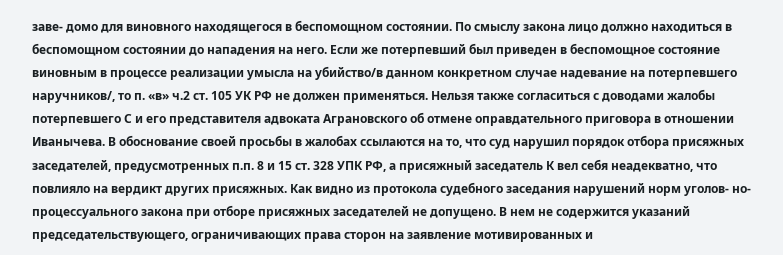заве- домо для виновного находящегося в беспомощном состоянии. По смыслу закона лицо должно находиться в беспомощном состоянии до нападения на него. Если же потерпевший был приведен в беспомощное состояние виновным в процессе реализации умысла на убийство/в данном конкретном случае надевание на потерпевшего наручников/, то п. «в» ч.2 ст. 105 УК РФ не должен применяться. Нельзя также согласиться с доводами жалобы потерпевшего С и его представителя адвоката Аграновского об отмене оправдательного приговора в отношении Иванычева. В обоснование своей просьбы в жалобах ссылаются на то, что суд нарушил порядок отбора присяжных заседателей, предусмотренных п.п. 8 и 15 ст. 328 УПК РФ, а присяжный заседатель К вел себя неадекватно, что повлияло на вердикт других присяжных. Как видно из протокола судебного заседания нарушений норм уголов- но-процессуального закона при отборе присяжных заседателей не допущено. В нем не содержится указаний председательствующего, ограничивающих права сторон на заявление мотивированных и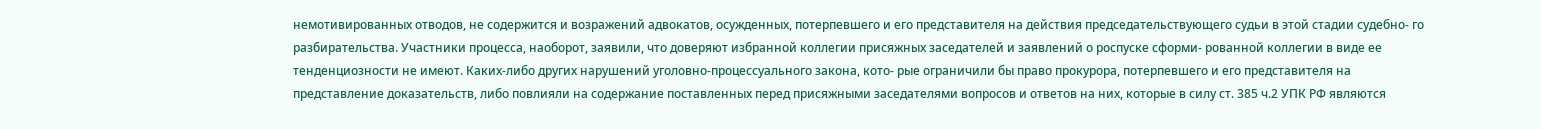немотивированных отводов, не содержится и возражений адвокатов, осужденных, потерпевшего и его представителя на действия председательствующего судьи в этой стадии судебно- го разбирательства. Участники процесса, наоборот, заявили, что доверяют избранной коллегии присяжных заседателей и заявлений о роспуске сформи- рованной коллегии в виде ее тенденциозности не имеют. Каких-либо других нарушений уголовно-процессуального закона, кото- рые ограничили бы право прокурора, потерпевшего и его представителя на представление доказательств, либо повлияли на содержание поставленных перед присяжными заседателями вопросов и ответов на них, которые в силу ст. 385 ч.2 УПК РФ являются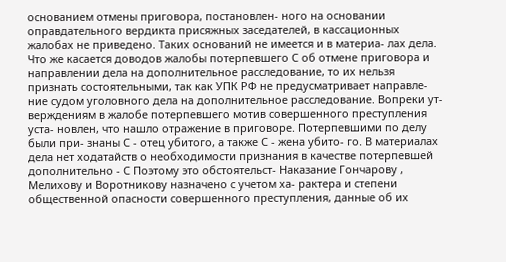основанием отмены приговора, постановлен- ного на основании оправдательного вердикта присяжных заседателей, в кассационных жалобах не приведено. Таких оснований не имеется и в материа- лах дела. Что же касается доводов жалобы потерпевшего С об отмене приговора и направлении дела на дополнительное расследование, то их нельзя признать состоятельными, так как УПК РФ не предусматривает направле- ние судом уголовного дела на дополнительное расследование. Вопреки ут- верждениям в жалобе потерпевшего мотив совершенного преступления уста- новлен, что нашло отражение в приговоре. Потерпевшими по делу были при- знаны С - отец убитого, а также С - жена убито- го. В материалах дела нет ходатайств о необходимости признания в качестве потерпевшей дополнительно - С Поэтому это обстоятельст- Наказание Гончарову , Мелихову и Воротникову назначено с учетом ха- рактера и степени общественной опасности совершенного преступления, данные об их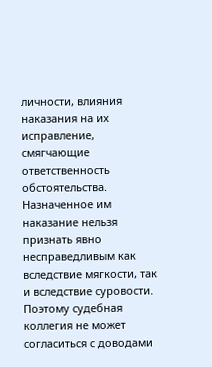личности, влияния наказания на их исправление, смягчающие ответственность обстоятельства. Назначенное им наказание нельзя признать явно несправедливым как вследствие мягкости, так и вследствие суровости. Поэтому судебная коллегия не может согласиться с доводами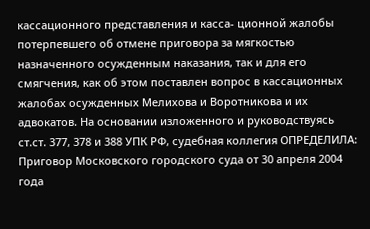кассационного представления и касса- ционной жалобы потерпевшего об отмене приговора за мягкостью назначенного осужденным наказания, так и для его смягчения, как об этом поставлен вопрос в кассационных жалобах осужденных Мелихова и Воротникова и их адвокатов. На основании изложенного и руководствуясь ст.ст. 377, 378 и 388 УПК РФ, судебная коллегия ОПРЕДЕЛИЛА: Приговор Московского городского суда от 30 апреля 2004 года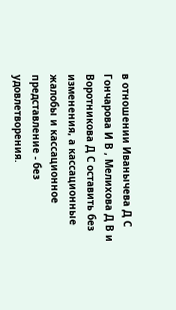в отношении Иванычева Д С Гончарова И В , Мелихова Д В и Воротникова Д С оставить без изменения, а кассационные жалобы и кассационное представление - без удовлетворения.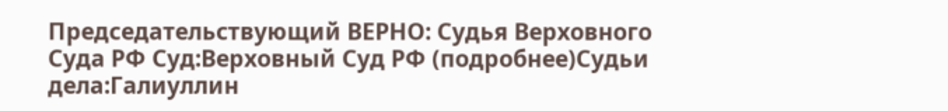Председательствующий ВЕРНО: Судья Верховного Суда РФ Суд:Верховный Суд РФ (подробнее)Судьи дела:Галиуллин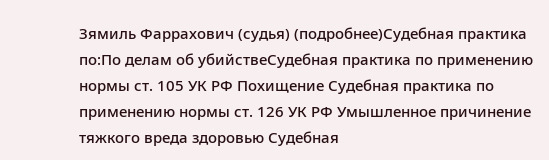Зямиль Фаррахович (судья) (подробнее)Судебная практика по:По делам об убийствеСудебная практика по применению нормы ст. 105 УК РФ Похищение Судебная практика по применению нормы ст. 126 УК РФ Умышленное причинение тяжкого вреда здоровью Судебная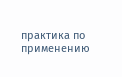практика по применению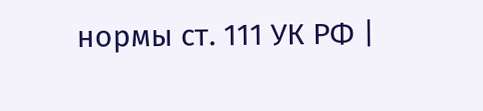нормы ст. 111 УК РФ |